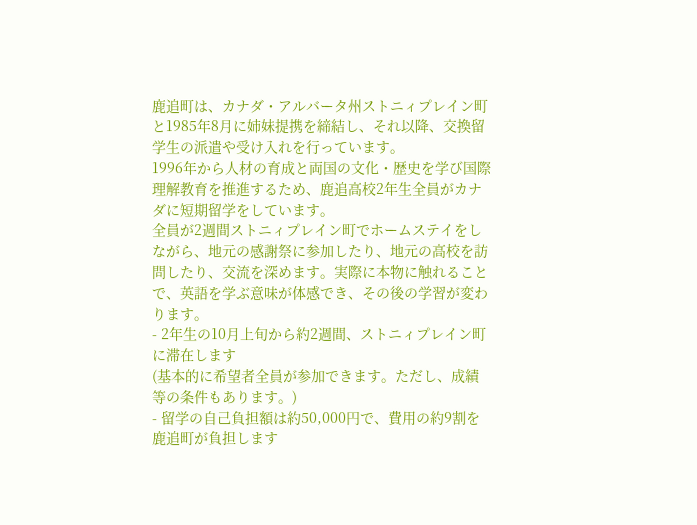鹿追町は、カナダ・アルバータ州ストニィプレイン町と1985年8月に姉妹提携を締結し、それ以降、交換留学生の派遣や受け入れを行っています。
1996年から人材の育成と両国の文化・歴史を学び国際理解教育を推進するため、鹿追高校2年生全員がカナダに短期留学をしています。
全員が2週間ストニィプレイン町でホームステイをしながら、地元の感謝祭に参加したり、地元の高校を訪問したり、交流を深めます。実際に本物に触れることで、英語を学ぶ意味が体感でき、その後の学習が変わります。
- 2年生の10月上旬から約2週間、ストニィプレイン町に滞在します
(基本的に希望者全員が参加できます。ただし、成績等の条件もあります。)
- 留学の自己負担額は約50,000円で、費用の約9割を鹿追町が負担します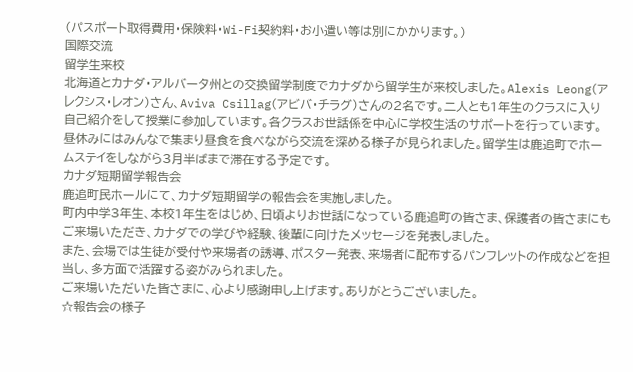(パスポート取得費用・保険料・Wi-Fi契約料・お小遣い等は別にかかります。)
国際交流
留学生来校
北海道とカナダ・アルバータ州との交換留学制度でカナダから留学生が来校しました。Alexis Leong(アレクシス・レオン)さん、Aviva Csillag(アビバ・チラグ)さんの2名です。二人とも1年生のクラスに入り自己紹介をして授業に参加しています。各クラスお世話係を中心に学校生活のサポートを行っています。昼休みにはみんなで集まり昼食を食べながら交流を深める様子が見られました。留学生は鹿追町でホームステイをしながら3月半ばまで滞在する予定です。
カナダ短期留学報告会
鹿追町民ホールにて、カナダ短期留学の報告会を実施しました。
町内中学3年生、本校1年生をはじめ、日頃よりお世話になっている鹿追町の皆さま、保護者の皆さまにもご来場いただき、カナダでの学びや経験、後輩に向けたメッセージを発表しました。
また、会場では生徒が受付や来場者の誘導、ポスター発表、来場者に配布するパンフレットの作成などを担当し、多方面で活躍する姿がみられました。
ご来場いただいた皆さまに、心より感謝申し上げます。ありがとうございました。
☆報告会の様子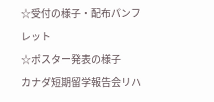☆受付の様子・配布パンフレット
☆ポスター発表の様子
カナダ短期留学報告会リハ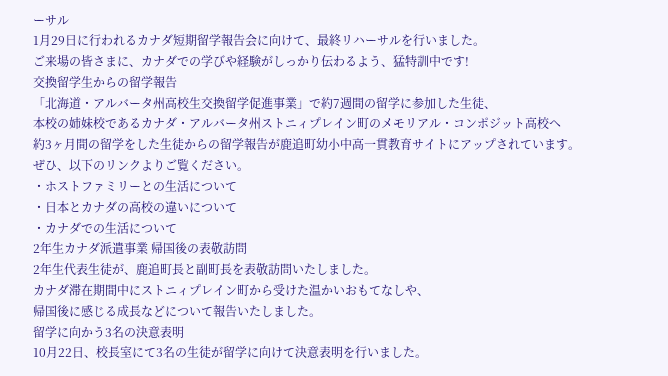ーサル
1月29日に行われるカナダ短期留学報告会に向けて、最終リハーサルを行いました。
ご来場の皆さまに、カナダでの学びや経験がしっかり伝わるよう、猛特訓中です!
交換留学生からの留学報告
「北海道・アルバータ州高校生交換留学促進事業」で約7週間の留学に参加した生徒、
本校の姉妹校であるカナダ・アルバータ州ストニィプレイン町のメモリアル・コンポジット高校へ
約3ヶ月間の留学をした生徒からの留学報告が鹿追町幼小中高一貫教育サイトにアップされています。
ぜひ、以下のリンクよりご覧ください。
・ホストファミリーとの生活について
・日本とカナダの高校の違いについて
・カナダでの生活について
2年生カナダ派遣事業 帰国後の表敬訪問
2年生代表生徒が、鹿追町長と副町長を表敬訪問いたしました。
カナダ滞在期間中にストニィプレイン町から受けた温かいおもてなしや、
帰国後に感じる成長などについて報告いたしました。
留学に向かう3名の決意表明
10月22日、校長室にて3名の生徒が留学に向けて決意表明を行いました。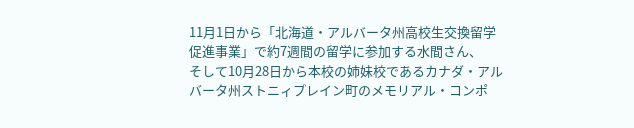11月1日から「北海道・アルバータ州高校生交換留学促進事業」で約7週間の留学に参加する水間さん、
そして10月28日から本校の姉妹校であるカナダ・アルバータ州ストニィプレイン町のメモリアル・コンポ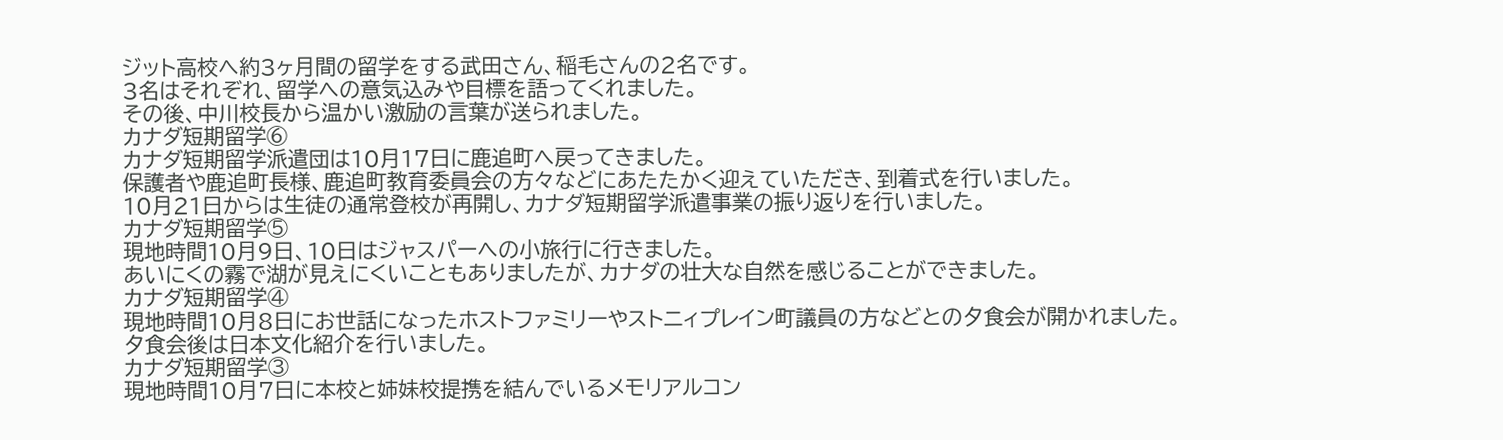ジット高校へ約3ヶ月間の留学をする武田さん、稲毛さんの2名です。
3名はそれぞれ、留学への意気込みや目標を語ってくれました。
その後、中川校長から温かい激励の言葉が送られました。
カナダ短期留学⑥
カナダ短期留学派遣団は10月17日に鹿追町へ戻ってきました。
保護者や鹿追町長様、鹿追町教育委員会の方々などにあたたかく迎えていただき、到着式を行いました。
10月21日からは生徒の通常登校が再開し、カナダ短期留学派遣事業の振り返りを行いました。
カナダ短期留学⑤
現地時間10月9日、10日はジャスパーへの小旅行に行きました。
あいにくの霧で湖が見えにくいこともありましたが、カナダの壮大な自然を感じることができました。
カナダ短期留学④
現地時間10月8日にお世話になったホストファミリーやストニィプレイン町議員の方などとの夕食会が開かれました。
夕食会後は日本文化紹介を行いました。
カナダ短期留学③
現地時間10月7日に本校と姉妹校提携を結んでいるメモリアルコン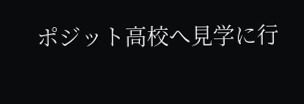ポジット高校へ見学に行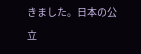きました。日本の公立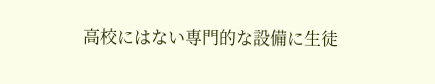高校にはない専門的な設備に生徒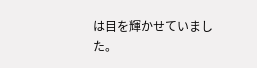は目を輝かせていました。